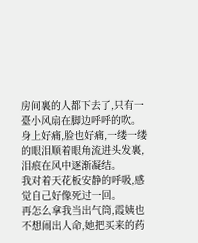房间裏的人都下去了,只有一臺小风扇在脚边呼呼的吹。
身上好痛,脸也好痛,一缕一缕的眼泪顺着眼角流进头发裏,泪痕在风中逐渐凝结。
我对着天花板安静的呼吸,感觉自己好像死过一回。
再怎么拿我当出气筒,霞姨也不想闹出人命,她把买来的药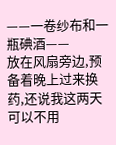——一卷纱布和一瓶碘酒——
放在风扇旁边,预备着晚上过来换药,还说我这两天可以不用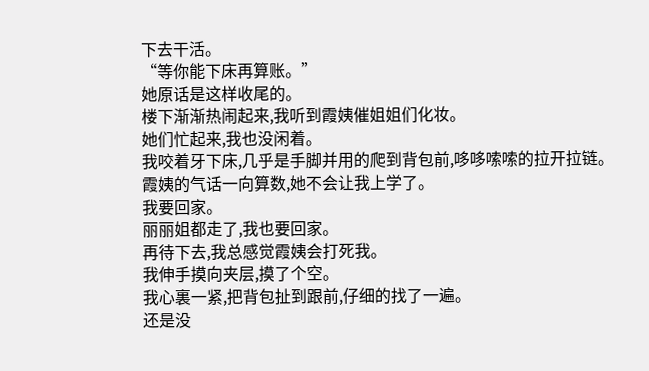下去干活。
“等你能下床再算账。”
她原话是这样收尾的。
楼下渐渐热闹起来,我听到霞姨催姐姐们化妆。
她们忙起来,我也没闲着。
我咬着牙下床,几乎是手脚并用的爬到背包前,哆哆嗦嗦的拉开拉链。
霞姨的气话一向算数,她不会让我上学了。
我要回家。
丽丽姐都走了,我也要回家。
再待下去,我总感觉霞姨会打死我。
我伸手摸向夹层,摸了个空。
我心裏一紧,把背包扯到跟前,仔细的找了一遍。
还是没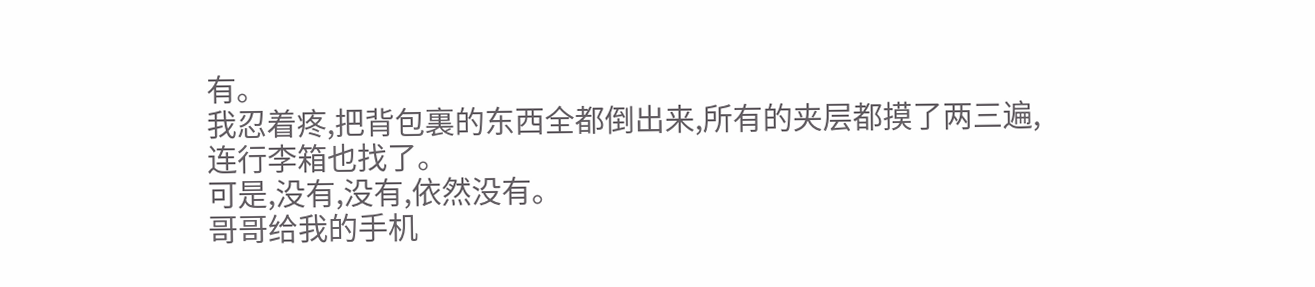有。
我忍着疼,把背包裏的东西全都倒出来,所有的夹层都摸了两三遍,连行李箱也找了。
可是,没有,没有,依然没有。
哥哥给我的手机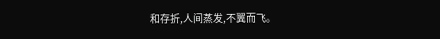和存折,人间蒸发,不翼而飞。